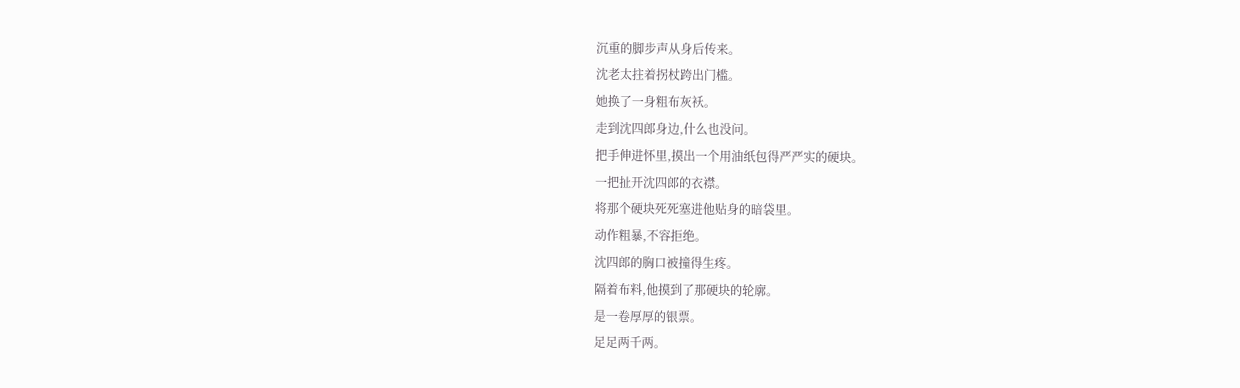沉重的脚步声从身后传来。
沈老太拄着拐杖跨出门槛。
她换了一身粗布灰袄。
走到沈四郎身边,什么也没问。
把手伸进怀里,摸出一个用油纸包得严严实的硬块。
一把扯开沈四郎的衣襟。
将那个硬块死死塞进他贴身的暗袋里。
动作粗暴,不容拒绝。
沈四郎的胸口被撞得生疼。
隔着布料,他摸到了那硬块的轮廓。
是一卷厚厚的银票。
足足两千两。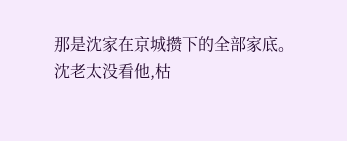那是沈家在京城攒下的全部家底。
沈老太没看他,枯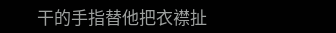干的手指替他把衣襟扯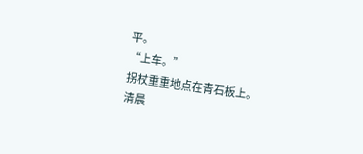平。
“上车。”
拐杖重重地点在青石板上。
清晨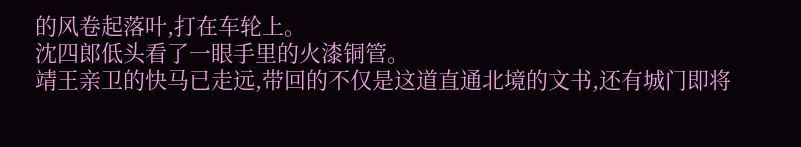的风卷起落叶,打在车轮上。
沈四郎低头看了一眼手里的火漆铜管。
靖王亲卫的快马已走远,带回的不仅是这道直通北境的文书,还有城门即将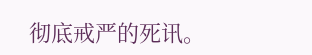彻底戒严的死讯。